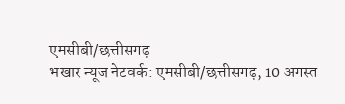एमसीबी/छत्तीसगढ़
भखार न्यूज नेटवर्क: एमसीबी/छत्तीसगढ़, 10 अगस्त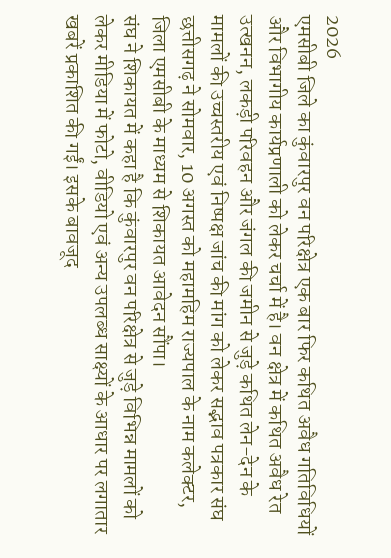2026
एमसीबी जिले का कुंवारपुर वन परिक्षेत्र एक बार फिर कथित अवैध गतिविधियों और विभागीय कार्यप्रणाली को लेकर चर्चा में है। वन क्षेत्र में कथित अवैध रेत उत्खनन, लकड़ी परिवहन और जंगल की जमीन से जुड़े कथित लेन-देन के मामलों की उच्चस्तरीय एवं निष्पक्ष जांच की मांग को लेकर सद्भाव पत्रकार संघ छत्तीसगढ़ ने सोमवार, 10 अगस्त को महामहिम राज्यपाल के नाम कलेक्टर, जिला एमसीबी के माध्यम से शिकायत आवेदन सौंपा।
संघ ने शिकायत में कहा है कि कुंवारपुर वन परिक्षेत्र से जुड़े विभिन्न मामलों को लेकर मीडिया में फोटो, वीडियो एवं अन्य उपलब्ध साक्ष्यों के आधार पर लगातार खबरें प्रकाशित की गईं। इसके बावजूद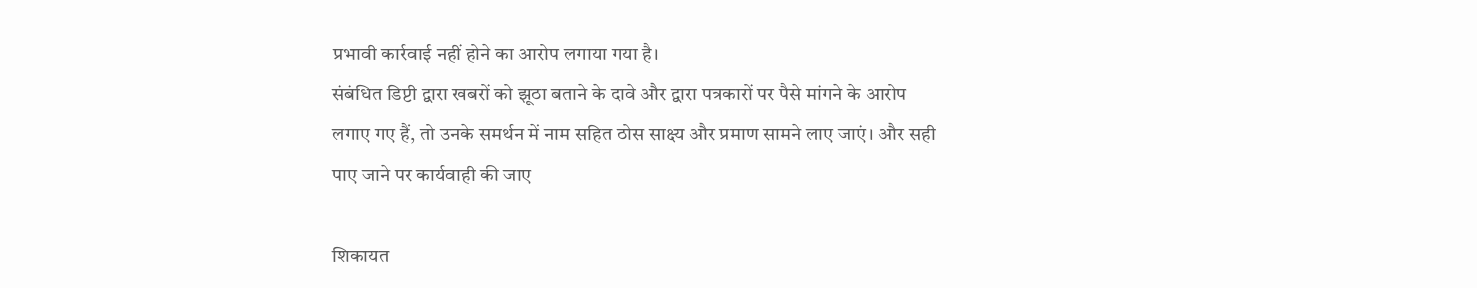प्रभावी कार्रवाई नहीं होने का आरोप लगाया गया है।
संबंधित डिप्टी द्वारा खबरों को झूठा बताने के दावे और द्वारा पत्रकारों पर पैसे मांगने के आरोप लगाए गए हैं, तो उनके समर्थन में नाम सहित ठोस साक्ष्य और प्रमाण सामने लाए जाएं। और सही पाए जाने पर कार्यवाही की जाए

शिकायत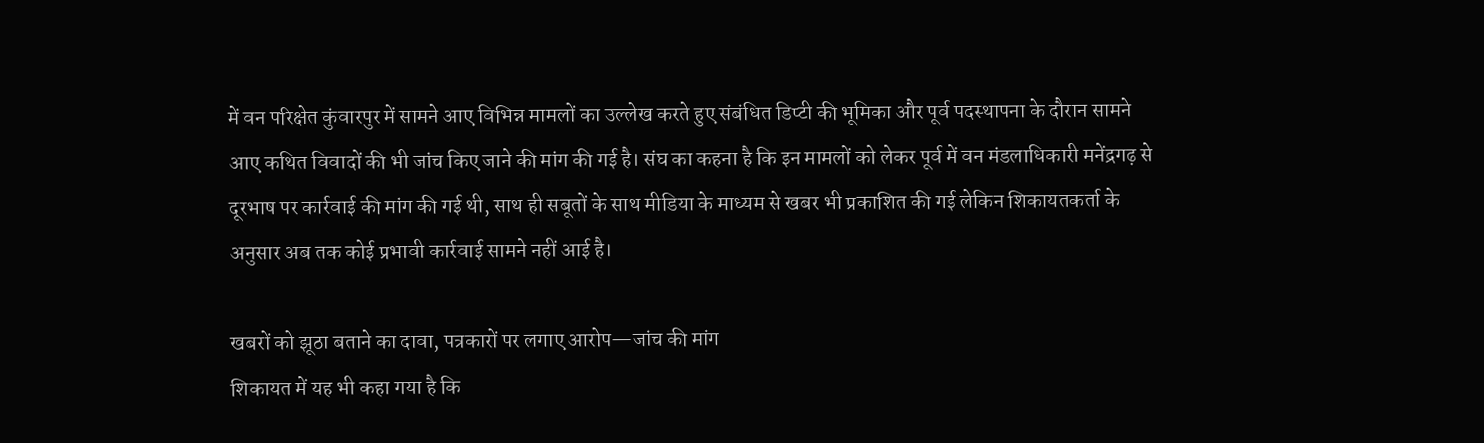में वन परिक्षेत कुंवारपुर में सामने आए विभिन्न मामलों का उल्लेख करते हुए संबंधित डिप्टी की भूमिका और पूर्व पदस्थापना के दौरान सामने आए कथित विवादों की भी जांच किए जाने की मांग की गई है। संघ का कहना है कि इन मामलों को लेकर पूर्व में वन मंडलाधिकारी मनेंद्रगढ़ से दूरभाष पर कार्रवाई की मांग की गई थी, साथ ही सबूतों के साथ मीडिया के माध्यम से खबर भी प्रकाशित की गई लेकिन शिकायतकर्ता के अनुसार अब तक कोई प्रभावी कार्रवाई सामने नहीं आई है।

खबरों को झूठा बताने का दावा, पत्रकारों पर लगाए आरोप—जांच की मांग
शिकायत में यह भी कहा गया है कि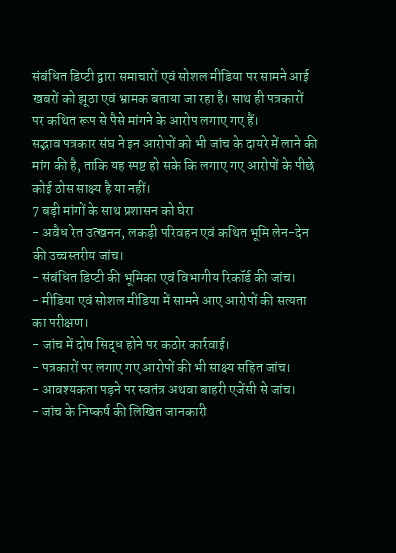संबंधित डिप्टी द्वारा समाचारों एवं सोशल मीडिया पर सामने आई खबरों को झूठा एवं भ्रामक बताया जा रहा है। साथ ही पत्रकारों पर कथित रूप से पैसे मांगने के आरोप लगाए गए हैं।
सद्भाव पत्रकार संघ ने इन आरोपों को भी जांच के दायरे में लाने की मांग की है, ताकि यह स्पष्ट हो सके कि लगाए गए आरोपों के पीछे कोई ठोस साक्ष्य है या नहीं।
7 बड़ी मांगों के साथ प्रशासन को घेरा
- अवैध रेत उत्खनन, लकड़ी परिवहन एवं कथित भूमि लेन-देन की उच्चस्तरीय जांच।
- संबंधित डिप्टी की भूमिका एवं विभागीय रिकॉर्ड की जांच।
- मीडिया एवं सोशल मीडिया में सामने आए आरोपों की सत्यता का परीक्षण।
- जांच में दोष सिद्ध होने पर कठोर कार्रवाई।
- पत्रकारों पर लगाए गए आरोपों की भी साक्ष्य सहित जांच।
- आवश्यकता पड़ने पर स्वतंत्र अथवा बाहरी एजेंसी से जांच।
- जांच के निष्कर्ष की लिखित जानकारी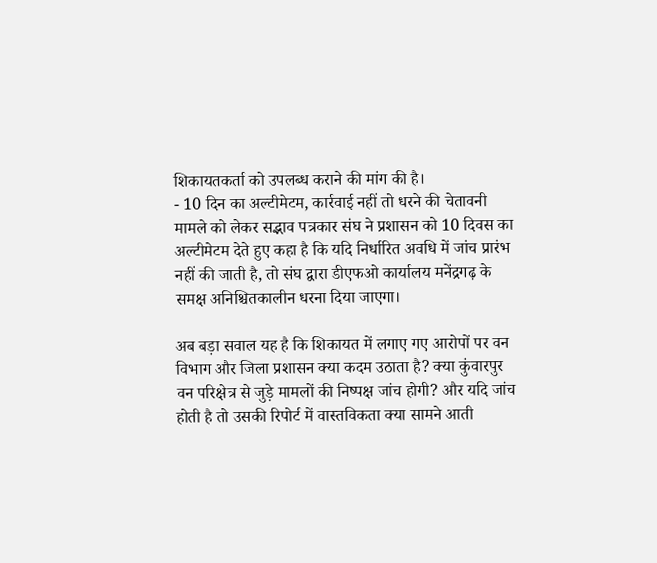शिकायतकर्ता को उपलब्ध कराने की मांग की है।
- 10 दिन का अल्टीमेटम, कार्रवाई नहीं तो धरने की चेतावनी
मामले को लेकर सद्भाव पत्रकार संघ ने प्रशासन को 10 दिवस का अल्टीमेटम देते हुए कहा है कि यदि निर्धारित अवधि में जांच प्रारंभ नहीं की जाती है, तो संघ द्वारा डीएफओ कार्यालय मनेंद्रगढ़ के समक्ष अनिश्चितकालीन धरना दिया जाएगा।

अब बड़ा सवाल यह है कि शिकायत में लगाए गए आरोपों पर वन विभाग और जिला प्रशासन क्या कदम उठाता है? क्या कुंवारपुर वन परिक्षेत्र से जुड़े मामलों की निष्पक्ष जांच होगी? और यदि जांच होती है तो उसकी रिपोर्ट में वास्तविकता क्या सामने आती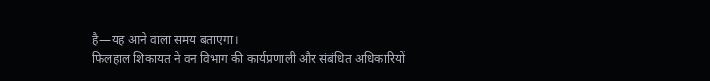है—यह आने वाला समय बताएगा।
फिलहाल शिकायत ने वन विभाग की कार्यप्रणाली और संबंधित अधिकारियों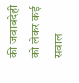की जवाबदेही को लेकर कई सवाल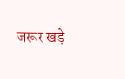जरूर खड़े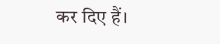कर दिए हैं।